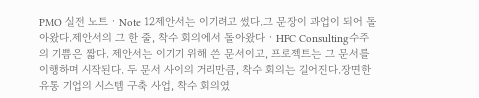PMO 실전 노트 · Note 12제안서는 이기려고 썼다.그 문장이 과업이 되어 돌아왔다.제안서의 그 한 줄, 착수 회의에서 돌아왔다 · HFC Consulting수주의 기쁨은 짧다. 제안서는 이기기 위해 쓴 문서이고, 프로젝트는 그 문서를 이행하며 시작된다. 두 문서 사이의 거리만큼, 착수 회의는 길어진다.장면한 유통 기업의 시스템 구축 사업, 착수 회의였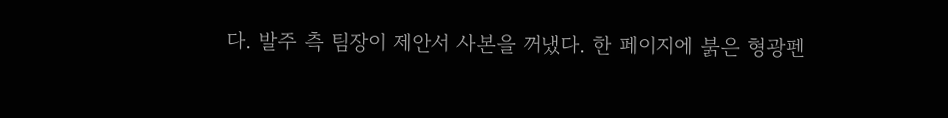다. 발주 측 팀장이 제안서 사본을 꺼냈다. 한 페이지에 붉은 형광펜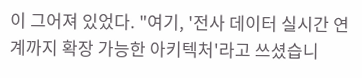이 그어져 있었다. "여기, '전사 데이터 실시간 연계까지 확장 가능한 아키텍처'라고 쓰셨습니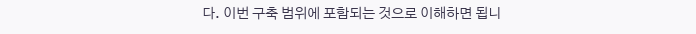다. 이번 구축 범위에 포함되는 것으로 이해하면 됩니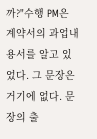까?"수행 PM은 계약서의 과업내용서를 알고 있었다. 그 문장은 거기에 없다. 문장의 출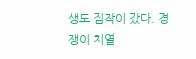생도 짐작이 갔다. 경쟁이 치열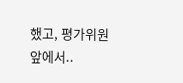했고, 평가위원 앞에서..